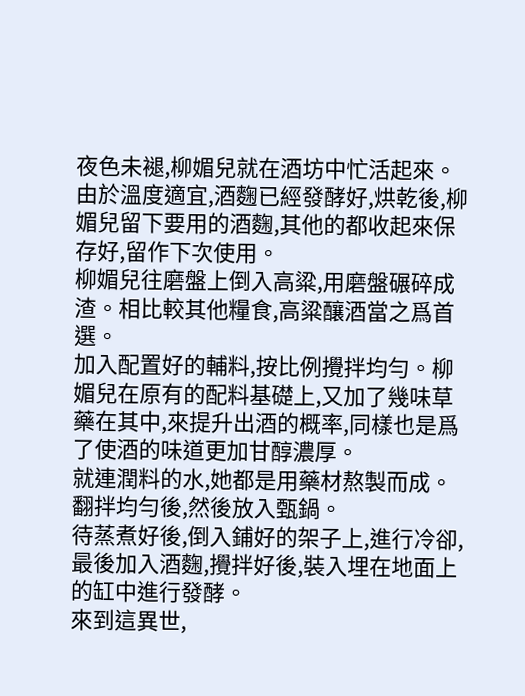夜色未褪,柳媚兒就在酒坊中忙活起來。
由於溫度適宜,酒麴已經發酵好,烘乾後,柳媚兒留下要用的酒麴,其他的都收起來保存好,留作下次使用。
柳媚兒往磨盤上倒入高粱,用磨盤碾碎成渣。相比較其他糧食,高粱釀酒當之爲首選。
加入配置好的輔料,按比例攪拌均勻。柳媚兒在原有的配料基礎上,又加了幾味草藥在其中,來提升出酒的概率,同樣也是爲了使酒的味道更加甘醇濃厚。
就連潤料的水,她都是用藥材熬製而成。
翻拌均勻後,然後放入甄鍋。
待蒸煮好後,倒入鋪好的架子上,進行冷卻,最後加入酒麴,攪拌好後,裝入埋在地面上的缸中進行發酵。
來到這異世,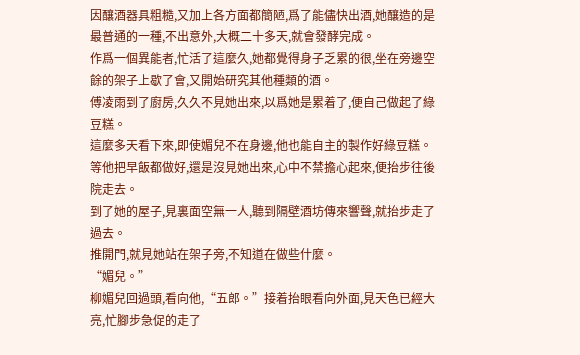因釀酒器具粗糙,又加上各方面都簡陋,爲了能儘快出酒,她釀造的是最普通的一種,不出意外,大概二十多天,就會發酵完成。
作爲一個異能者,忙活了這麼久,她都覺得身子乏累的很,坐在旁邊空餘的架子上歇了會,又開始研究其他種類的酒。
傅凌雨到了廚房,久久不見她出來,以爲她是累着了,便自己做起了綠豆糕。
這麼多天看下來,即使媚兒不在身邊,他也能自主的製作好綠豆糕。
等他把早飯都做好,還是沒見她出來,心中不禁擔心起來,便抬步往後院走去。
到了她的屋子,見裏面空無一人,聽到隔壁酒坊傳來響聲,就抬步走了過去。
推開門,就見她站在架子旁,不知道在做些什麼。
“媚兒。”
柳媚兒回過頭,看向他,“五郎。”接着抬眼看向外面,見天色已經大亮,忙腳步急促的走了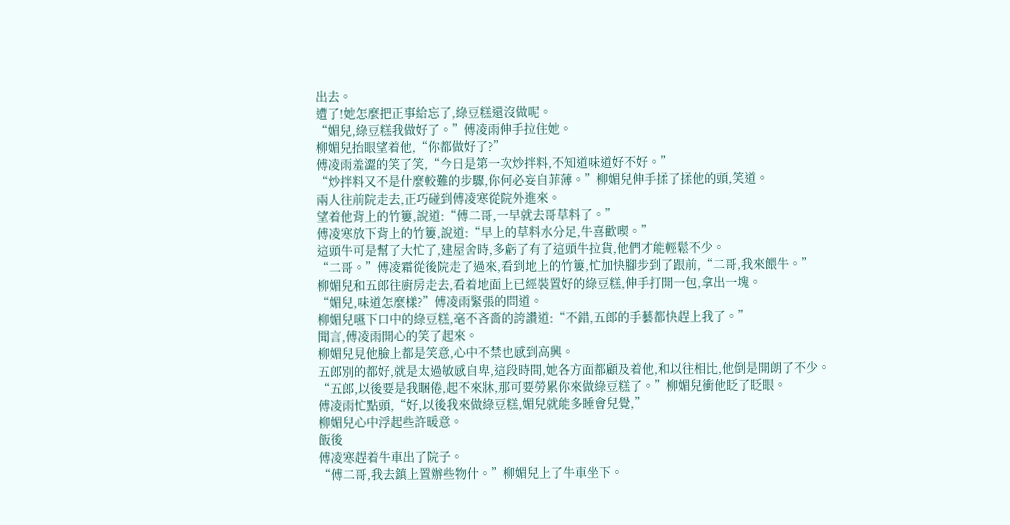出去。
遭了!她怎麼把正事給忘了,綠豆糕還沒做呢。
“媚兒,綠豆糕我做好了。”傅凌雨伸手拉住她。
柳媚兒抬眼望着他,“你都做好了?”
傅凌雨羞澀的笑了笑,“今日是第一次炒拌料,不知道味道好不好。”
“炒拌料又不是什麼較難的步驟,你何必妄自菲薄。”柳媚兒伸手揉了揉他的頭,笑道。
兩人往前院走去,正巧碰到傅凌寒從院外進來。
望着他背上的竹簍,說道:“傅二哥,一早就去哥草料了。”
傅凌寒放下背上的竹簍,說道:“早上的草料水分足,牛喜歡喫。”
這頭牛可是幫了大忙了,建屋舍時,多虧了有了這頭牛拉貨,他們才能輕鬆不少。
“二哥。”傅凌霜從後院走了過來,看到地上的竹簍,忙加快腳步到了跟前,“二哥,我來餵牛。”
柳媚兒和五郎往廚房走去,看着地面上已經裝置好的綠豆糕,伸手打開一包,拿出一塊。
“媚兒,味道怎麼樣?”傅凌雨緊張的問道。
柳媚兒嚥下口中的綠豆糕,毫不吝嗇的誇讚道:“不錯,五郎的手藝都快趕上我了。”
聞言,傅凌雨開心的笑了起來。
柳媚兒見他臉上都是笑意,心中不禁也感到高興。
五郎別的都好,就是太過敏感自卑,這段時間,她各方面都顧及着他,和以往相比,他倒是開朗了不少。
“五郎,以後要是我睏倦,起不來牀,那可要勞累你來做綠豆糕了。”柳媚兒衝他眨了眨眼。
傅凌雨忙點頭,“好,以後我來做綠豆糕,媚兒就能多睡會兒覺,”
柳媚兒心中浮起些許暖意。
飯後
傅凌寒趕着牛車出了院子。
“傅二哥,我去鎮上置辦些物什。”柳媚兒上了牛車坐下。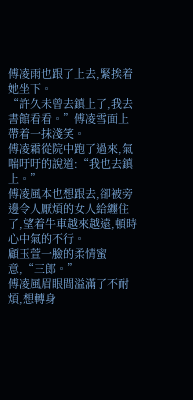傅凌雨也跟了上去,緊挨着她坐下。
“許久未曾去鎮上了,我去書館看看。”傅凌雪面上帶着一抹淺笑。
傅凌霜從院中跑了過來,氣喘吁吁的說道:“我也去鎮上。”
傅凌風本也想跟去,卻被旁邊令人厭煩的女人給纏住了,望着牛車越來越遠,頓時心中氣的不行。
顧玉萱一臉的柔情蜜意,“三郎。”
傅凌風眉眼間溢滿了不耐煩,想轉身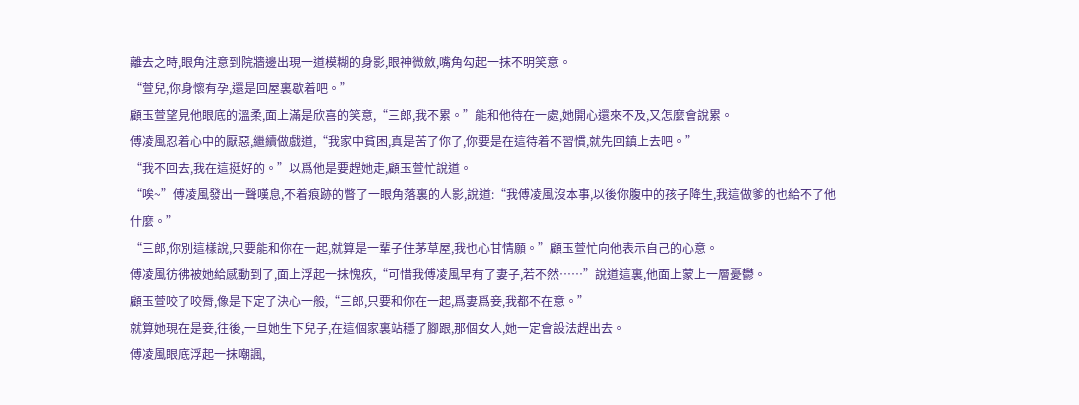離去之時,眼角注意到院牆邊出現一道模糊的身影,眼神微斂,嘴角勾起一抹不明笑意。
“萱兒,你身懷有孕,還是回屋裏歇着吧。”
顧玉萱望見他眼底的溫柔,面上滿是欣喜的笑意,“三郎,我不累。”能和他待在一處,她開心還來不及,又怎麼會說累。
傅凌風忍着心中的厭惡,繼續做戲道,“我家中貧困,真是苦了你了,你要是在這待着不習慣,就先回鎮上去吧。”
“我不回去,我在這挺好的。”以爲他是要趕她走,顧玉萱忙說道。
“唉~”傅凌風發出一聲嘆息,不着痕跡的瞥了一眼角落裏的人影,說道:“我傅凌風沒本事,以後你腹中的孩子降生,我這做爹的也給不了他什麼。”
“三郎,你別這樣說,只要能和你在一起,就算是一輩子住茅草屋,我也心甘情願。”顧玉萱忙向他表示自己的心意。
傅凌風彷彿被她給感動到了,面上浮起一抹愧疚,“可惜我傅凌風早有了妻子,若不然……”說道這裏,他面上蒙上一層憂鬱。
顧玉萱咬了咬脣,像是下定了決心一般,“三郎,只要和你在一起,爲妻爲妾,我都不在意。”
就算她現在是妾,往後,一旦她生下兒子,在這個家裏站穩了腳跟,那個女人,她一定會設法趕出去。
傅凌風眼底浮起一抹嘲諷,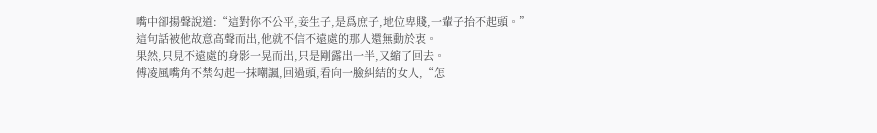嘴中卻揚聲說道:“這對你不公平,妾生子,是爲庶子,地位卑賤,一輩子抬不起頭。”
這句話被他故意高聲而出,他就不信不遠處的那人還無動於衷。
果然,只見不遠處的身影一晃而出,只是剛露出一半,又縮了回去。
傅凌風嘴角不禁勾起一抹嘲諷,回過頭,看向一臉糾結的女人,“怎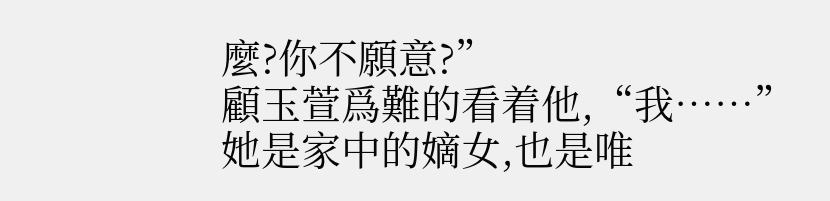麼?你不願意?”
顧玉萱爲難的看着他,“我……”
她是家中的嫡女,也是唯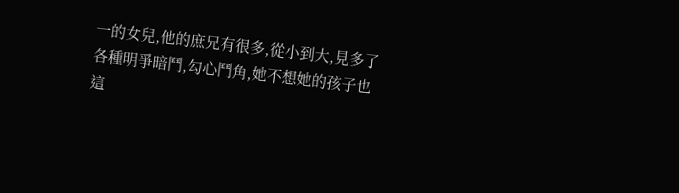一的女兒,他的庶兄有很多,從小到大,見多了各種明爭暗鬥,勾心鬥角,她不想她的孩子也這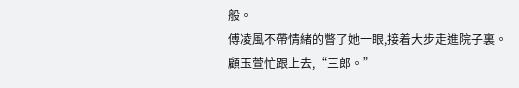般。
傅凌風不帶情緒的瞥了她一眼,接着大步走進院子裏。
顧玉萱忙跟上去,“三郎。”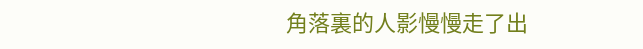角落裏的人影慢慢走了出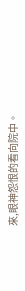來,眼神怨恨的看向院中。